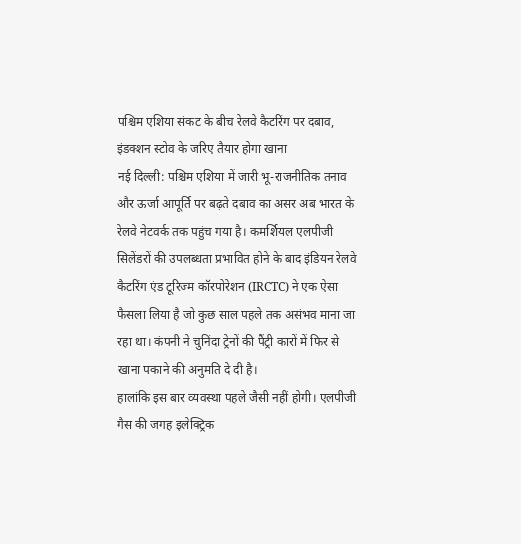पश्चिम एशिया संकट के बीच रेलवे कैटरिंग पर दबाव, इंडक्शन स्टोव के जरिए तैयार होगा खाना
नई दिल्ली: पश्चिम एशिया में जारी भू-राजनीतिक तनाव और ऊर्जा आपूर्ति पर बढ़ते दबाव का असर अब भारत के रेलवे नेटवर्क तक पहुंच गया है। कमर्शियल एलपीजी सिलेंडरों की उपलब्धता प्रभावित होने के बाद इंडियन रेलवे कैटरिंग एंड टूरिज्म कॉरपोरेशन (IRCTC) ने एक ऐसा फैसला लिया है जो कुछ साल पहले तक असंभव माना जा रहा था। कंपनी ने चुनिंदा ट्रेनों की पैंट्री कारों में फिर से खाना पकाने की अनुमति दे दी है।
हालांकि इस बार व्यवस्था पहले जैसी नहीं होगी। एलपीजी गैस की जगह इलेक्ट्रिक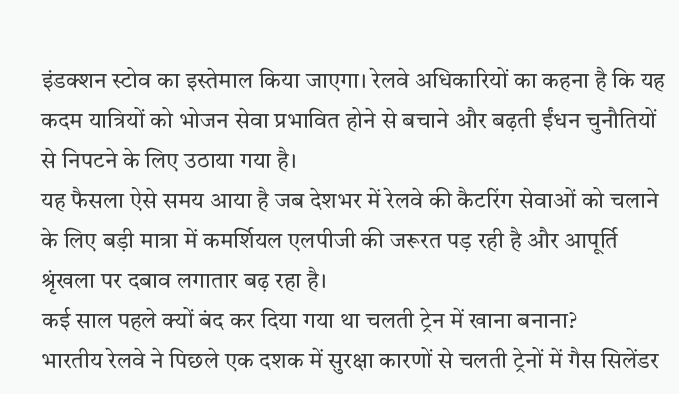इंडक्शन स्टोव का इस्तेमाल किया जाएगा। रेलवे अधिकारियों का कहना है कि यह कदम यात्रियों को भोजन सेवा प्रभावित होने से बचाने और बढ़ती ईंधन चुनौतियों से निपटने के लिए उठाया गया है।
यह फैसला ऐसे समय आया है जब देशभर में रेलवे की कैटरिंग सेवाओं को चलाने के लिए बड़ी मात्रा में कमर्शियल एलपीजी की जरूरत पड़ रही है और आपूर्ति श्रृंखला पर दबाव लगातार बढ़ रहा है।
कई साल पहले क्यों बंद कर दिया गया था चलती ट्रेन में खाना बनाना?
भारतीय रेलवे ने पिछले एक दशक में सुरक्षा कारणों से चलती ट्रेनों में गैस सिलेंडर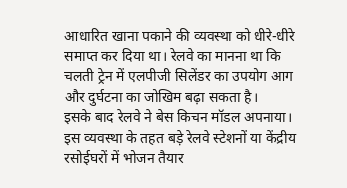आधारित खाना पकाने की व्यवस्था को धीरे-धीरे समाप्त कर दिया था। रेलवे का मानना था कि चलती ट्रेन में एलपीजी सिलेंडर का उपयोग आग और दुर्घटना का जोखिम बढ़ा सकता है।
इसके बाद रेलवे ने बेस किचन मॉडल अपनाया। इस व्यवस्था के तहत बड़े रेलवे स्टेशनों या केंद्रीय रसोईघरों में भोजन तैयार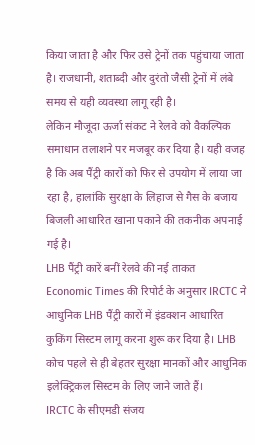किया जाता है और फिर उसे ट्रेनों तक पहुंचाया जाता है। राजधानी, शताब्दी और दुरंतो जैसी ट्रेनों में लंबे समय से यही व्यवस्था लागू रही है।
लेकिन मौजूदा ऊर्जा संकट ने रेलवे को वैकल्पिक समाधान तलाशने पर मजबूर कर दिया है। यही वजह है कि अब पैंट्री कारों को फिर से उपयोग में लाया जा रहा है, हालांकि सुरक्षा के लिहाज से गैस के बजाय बिजली आधारित खाना पकाने की तकनीक अपनाई गई है।
LHB पैंट्री कारें बनीं रेलवे की नई ताकत
Economic Times की रिपोर्ट के अनुसार IRCTC ने आधुनिक LHB पैंट्री कारों में इंडक्शन आधारित कुकिंग सिस्टम लागू करना शुरू कर दिया है। LHB कोच पहले से ही बेहतर सुरक्षा मानकों और आधुनिक इलेक्ट्रिकल सिस्टम के लिए जाने जाते हैं।
IRCTC के सीएमडी संजय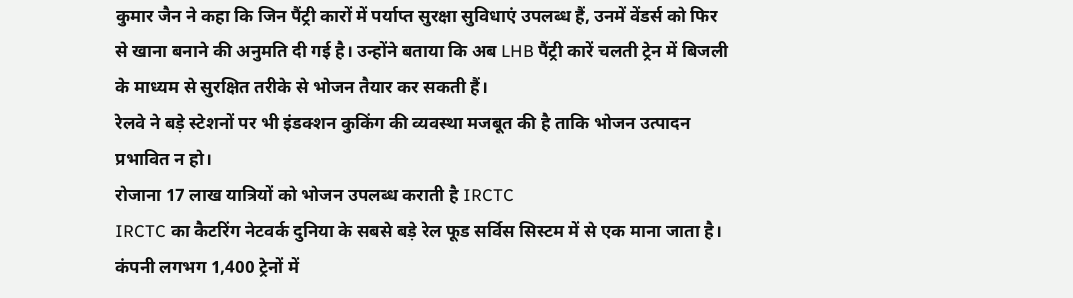कुमार जैन ने कहा कि जिन पैंट्री कारों में पर्याप्त सुरक्षा सुविधाएं उपलब्ध हैं, उनमें वेंडर्स को फिर से खाना बनाने की अनुमति दी गई है। उन्होंने बताया कि अब LHB पैंट्री कारें चलती ट्रेन में बिजली के माध्यम से सुरक्षित तरीके से भोजन तैयार कर सकती हैं।
रेलवे ने बड़े स्टेशनों पर भी इंडक्शन कुकिंग की व्यवस्था मजबूत की है ताकि भोजन उत्पादन प्रभावित न हो।
रोजाना 17 लाख यात्रियों को भोजन उपलब्ध कराती है IRCTC
IRCTC का कैटरिंग नेटवर्क दुनिया के सबसे बड़े रेल फूड सर्विस सिस्टम में से एक माना जाता है। कंपनी लगभग 1,400 ट्रेनों में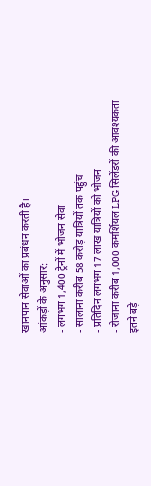खानपान सेवाओं का प्रबंधन करती है।
आंकड़ों के अनुसार:
- लगभग 1,400 ट्रेनों में भोजन सेवा
- सालाना करीब 58 करोड़ यात्रियों तक पहुंच
- प्रतिदिन लगभग 17 लाख यात्रियों को भोजन
- रोजाना करीब 1,000 कमर्शियल LPG सिलेंडरों की आवश्यकता
इतने बड़े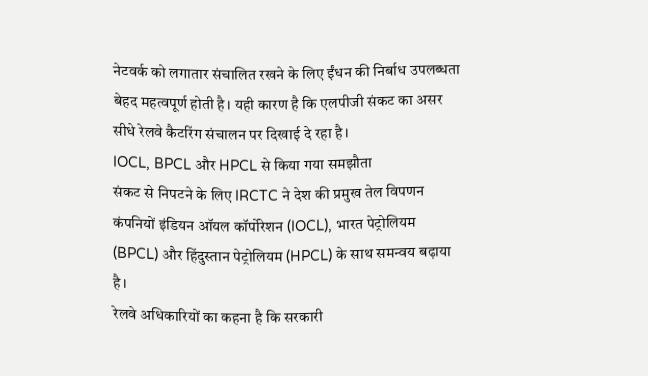नेटवर्क को लगातार संचालित रखने के लिए ईंधन की निर्बाध उपलब्धता बेहद महत्वपूर्ण होती है। यही कारण है कि एलपीजी संकट का असर सीधे रेलवे कैटरिंग संचालन पर दिखाई दे रहा है।
IOCL, BPCL और HPCL से किया गया समझौता
संकट से निपटने के लिए IRCTC ने देश की प्रमुख तेल विपणन कंपनियों इंडियन ऑयल कॉर्पोरेशन (IOCL), भारत पेट्रोलियम (BPCL) और हिंदुस्तान पेट्रोलियम (HPCL) के साथ समन्वय बढ़ाया है।
रेलवे अधिकारियों का कहना है कि सरकारी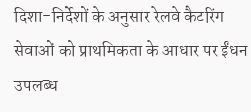दिशा-निर्देशों के अनुसार रेलवे कैटरिंग सेवाओं को प्राथमिकता के आधार पर ईंधन उपलब्ध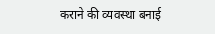कराने की व्यवस्था बनाई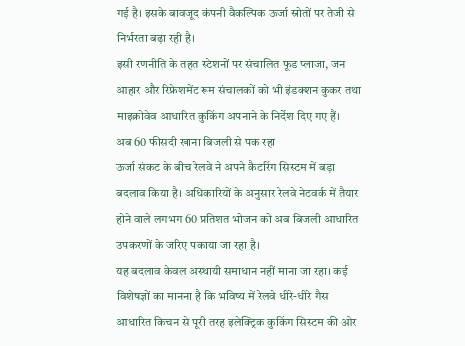गई है। इसके बावजूद कंपनी वैकल्पिक ऊर्जा स्रोतों पर तेजी से निर्भरता बढ़ा रही है।
इसी रणनीति के तहत स्टेशनों पर संचालित फूड प्लाजा, जन आहार और रिफ्रेशमेंट रूम संचालकों को भी इंडक्शन कुकर तथा माइक्रोवेव आधारित कुकिंग अपनाने के निर्देश दिए गए हैं।
अब 60 फीसदी खाना बिजली से पक रहा
ऊर्जा संकट के बीच रेलवे ने अपने कैटरिंग सिस्टम में बड़ा बदलाव किया है। अधिकारियों के अनुसार रेलवे नेटवर्क में तैयार होने वाले लगभग 60 प्रतिशत भोजन को अब बिजली आधारित उपकरणों के जरिए पकाया जा रहा है।
यह बदलाव केवल अस्थायी समाधान नहीं माना जा रहा। कई विशेषज्ञों का मानना है कि भविष्य में रेलवे धीरे-धीरे गैस आधारित किचन से पूरी तरह इलेक्ट्रिक कुकिंग सिस्टम की ओर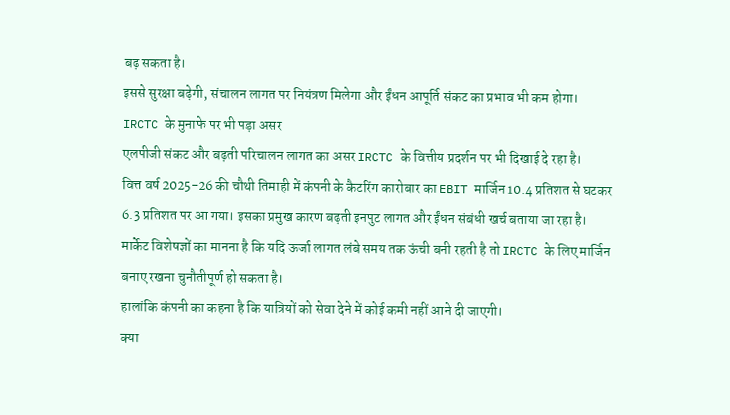बढ़ सकता है।
इससे सुरक्षा बढ़ेगी, संचालन लागत पर नियंत्रण मिलेगा और ईंधन आपूर्ति संकट का प्रभाव भी कम होगा।
IRCTC के मुनाफे पर भी पड़ा असर
एलपीजी संकट और बढ़ती परिचालन लागत का असर IRCTC के वित्तीय प्रदर्शन पर भी दिखाई दे रहा है।
वित्त वर्ष 2025-26 की चौथी तिमाही में कंपनी के कैटरिंग कारोबार का EBIT मार्जिन 10.4 प्रतिशत से घटकर 6.3 प्रतिशत पर आ गया। इसका प्रमुख कारण बढ़ती इनपुट लागत और ईंधन संबंधी खर्च बताया जा रहा है।
मार्केट विशेषज्ञों का मानना है कि यदि ऊर्जा लागत लंबे समय तक ऊंची बनी रहती है तो IRCTC के लिए मार्जिन बनाए रखना चुनौतीपूर्ण हो सकता है।
हालांकि कंपनी का कहना है कि यात्रियों को सेवा देने में कोई कमी नहीं आने दी जाएगी।
क्या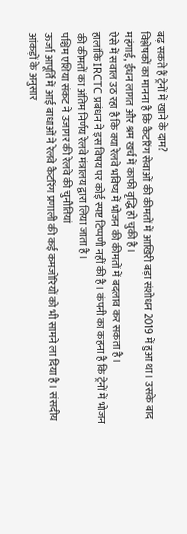बढ़ सकते हैं ट्रेनों में खाने के दाम?
विश्लेषकों का मानना है कि कैटरिंग सेवाओं की कीमतों में आखिरी बड़ा संशोधन 2019 में हुआ था। उसके बाद महंगाई, ईंधन लागत और श्रम खर्च में काफी वृद्धि हो चुकी है।
ऐसे में सवाल उठ रहा है कि क्या रेलवे भविष्य में भोजन की कीमतों में बदलाव कर सकता है।
हालांकि IRCTC प्रबंधन ने इस विषय पर कोई स्पष्ट टिप्पणी नहीं की है। कंपनी का कहना है कि ट्रेनों में भोजन की कीमतों का अंतिम निर्णय रेलवे मंत्रालय द्वारा लिया जाता है।
पश्चिम एशिया संकट ने उजागर की रेलवे की चुनौतियां
ऊर्जा आपूर्ति में आई बाधाओं ने रेलवे कैटरिंग प्रणाली की कई कमजोरियों को भी सामने ला दिया है। संसदीय आंकड़ों के अनुसार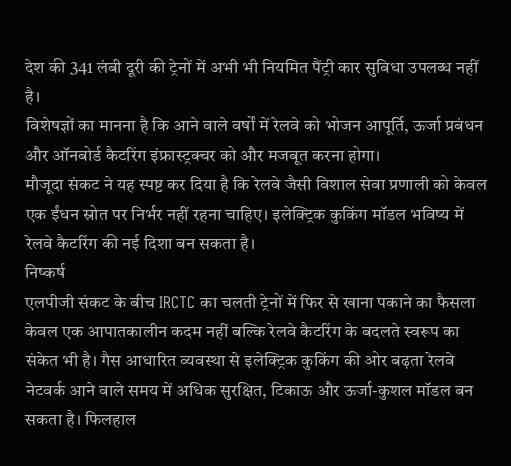देश की 341 लंबी दूरी की ट्रेनों में अभी भी नियमित पैंट्री कार सुविधा उपलब्ध नहीं है।
विशेषज्ञों का मानना है कि आने वाले वर्षों में रेलवे को भोजन आपूर्ति, ऊर्जा प्रबंधन और ऑनबोर्ड कैटरिंग इंफ्रास्ट्रक्चर को और मजबूत करना होगा।
मौजूदा संकट ने यह स्पष्ट कर दिया है कि रेलवे जैसी विशाल सेवा प्रणाली को केवल एक ईंधन स्रोत पर निर्भर नहीं रहना चाहिए। इलेक्ट्रिक कुकिंग मॉडल भविष्य में रेलवे कैटरिंग की नई दिशा बन सकता है।
निष्कर्ष
एलपीजी संकट के बीच IRCTC का चलती ट्रेनों में फिर से खाना पकाने का फैसला केवल एक आपातकालीन कदम नहीं बल्कि रेलवे कैटरिंग के बदलते स्वरूप का संकेत भी है। गैस आधारित व्यवस्था से इलेक्ट्रिक कुकिंग की ओर बढ़ता रेलवे नेटवर्क आने वाले समय में अधिक सुरक्षित, टिकाऊ और ऊर्जा-कुशल मॉडल बन सकता है। फिलहाल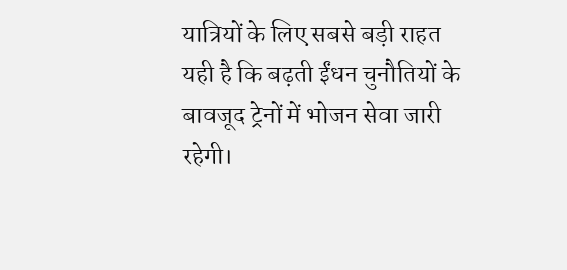यात्रियों के लिए सबसे बड़ी राहत यही है कि बढ़ती ईंधन चुनौतियों के बावजूद ट्रेनों में भोजन सेवा जारी रहेगी।